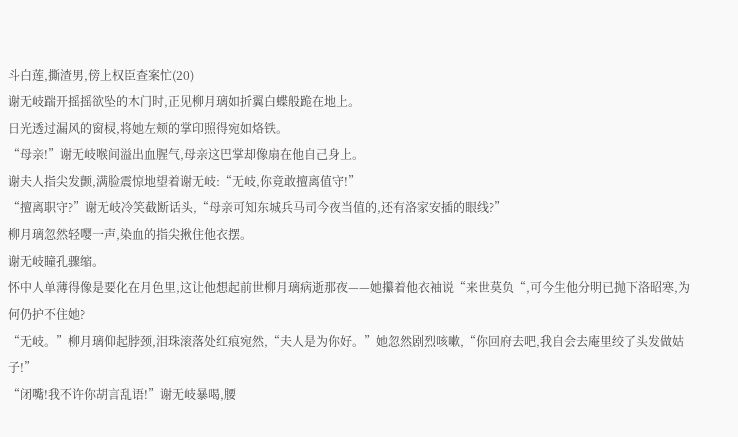斗白莲,撕渣男,傍上权臣查案忙(20)
谢无岐踹开摇摇欲坠的木门时,正见柳月璃如折翼白蝶般跪在地上。
日光透过漏风的窗棂,将她左颊的掌印照得宛如烙铁。
“母亲!”谢无岐喉间溢出血腥气,母亲这巴掌却像扇在他自己身上。
谢夫人指尖发颤,满脸震惊地望着谢无岐:“无岐,你竟敢擅离值守!”
“擅离职守?”谢无岐冷笑截断话头,“母亲可知东城兵马司今夜当值的,还有洛家安插的眼线?”
柳月璃忽然轻嘤一声,染血的指尖揪住他衣摆。
谢无岐瞳孔骤缩。
怀中人单薄得像是要化在月色里,这让他想起前世柳月璃病逝那夜——她攥着他衣袖说“来世莫负“,可今生他分明已抛下洛昭寒,为何仍护不住她?
“无岐。”柳月璃仰起脖颈,泪珠滚落处红痕宛然,“夫人是为你好。”她忽然剧烈咳嗽,“你回府去吧,我自会去庵里绞了头发做姑子!”
“闭嘴!我不许你胡言乱语!”谢无岐暴喝,腰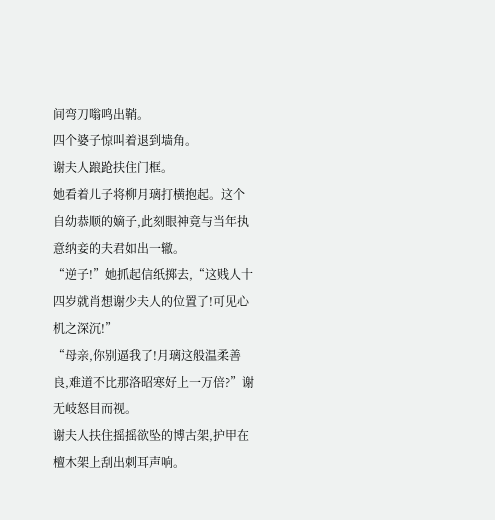间弯刀嗡鸣出鞘。
四个婆子惊叫着退到墙角。
谢夫人踉跄扶住门框。
她看着儿子将柳月璃打横抱起。这个自幼恭顺的嫡子,此刻眼神竟与当年执意纳妾的夫君如出一辙。
“逆子!”她抓起信纸掷去,“这贱人十四岁就肖想谢少夫人的位置了!可见心机之深沉!”
“母亲,你别逼我了!月璃这般温柔善良,难道不比那洛昭寒好上一万倍?”谢无岐怒目而视。
谢夫人扶住摇摇欲坠的博古架,护甲在檀木架上刮出刺耳声响。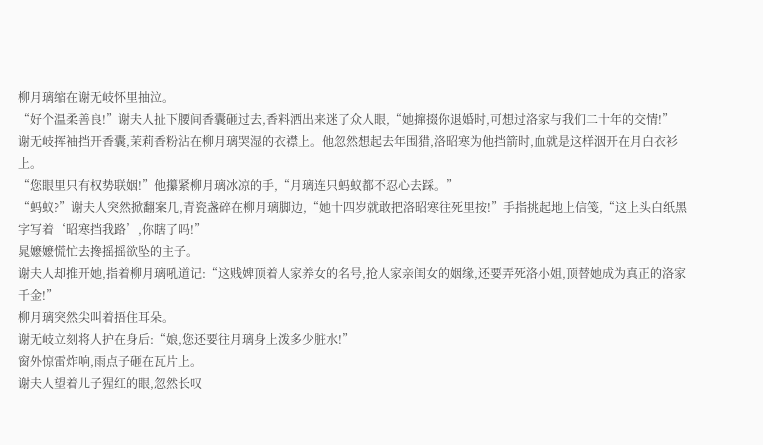柳月璃缩在谢无岐怀里抽泣。
“好个温柔善良!”谢夫人扯下腰间香囊砸过去,香料洒出来迷了众人眼,“她撺掇你退婚时,可想过洛家与我们二十年的交情!”
谢无岐挥袖挡开香囊,茉莉香粉沾在柳月璃哭湿的衣襟上。他忽然想起去年围猎,洛昭寒为他挡箭时,血就是这样洇开在月白衣衫上。
“您眼里只有权势联姻!”他攥紧柳月璃冰凉的手,“月璃连只蚂蚁都不忍心去踩。”
“蚂蚁?”谢夫人突然掀翻案几,青瓷盏碎在柳月璃脚边,“她十四岁就敢把洛昭寒往死里按!”手指挑起地上信笺,“这上头白纸黑字写着‘昭寒挡我路’,你瞎了吗!”
晁嬷嬷慌忙去搀摇摇欲坠的主子。
谢夫人却推开她,指着柳月璃吼道记:“这贱婢顶着人家养女的名号,抢人家亲闺女的姻缘,还要弄死洛小姐,顶替她成为真正的洛家千金!”
柳月璃突然尖叫着捂住耳朵。
谢无岐立刻将人护在身后:“娘,您还要往月璃身上泼多少脏水!”
窗外惊雷炸响,雨点子砸在瓦片上。
谢夫人望着儿子猩红的眼,忽然长叹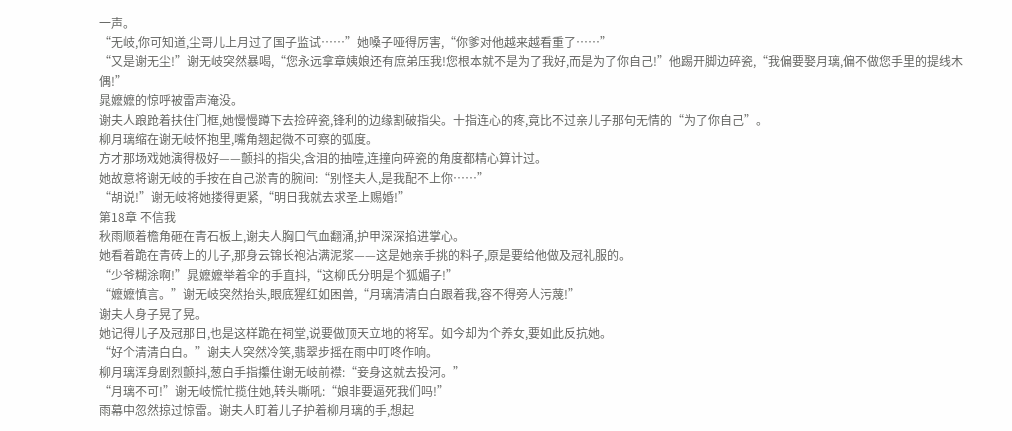一声。
“无岐,你可知道,尘哥儿上月过了国子监试……”她嗓子哑得厉害,“你爹对他越来越看重了……”
“又是谢无尘!”谢无岐突然暴喝,“您永远拿章姨娘还有庶弟压我!您根本就不是为了我好,而是为了你自己!”他踢开脚边碎瓷,“我偏要娶月璃,偏不做您手里的提线木偶!”
晁嬷嬷的惊呼被雷声淹没。
谢夫人踉跄着扶住门框,她慢慢蹲下去捡碎瓷,锋利的边缘割破指尖。十指连心的疼,竟比不过亲儿子那句无情的“为了你自己”。
柳月璃缩在谢无岐怀抱里,嘴角翘起微不可察的弧度。
方才那场戏她演得极好——颤抖的指尖,含泪的抽噎,连撞向碎瓷的角度都精心算计过。
她故意将谢无岐的手按在自己淤青的腕间:“别怪夫人,是我配不上你……”
“胡说!”谢无岐将她搂得更紧,“明日我就去求圣上赐婚!”
第18章 不信我
秋雨顺着檐角砸在青石板上,谢夫人胸口气血翻涌,护甲深深掐进掌心。
她看着跪在青砖上的儿子,那身云锦长袍沾满泥浆——这是她亲手挑的料子,原是要给他做及冠礼服的。
“少爷糊涂啊!”晁嬷嬷举着伞的手直抖,“这柳氏分明是个狐媚子!”
“嬷嬷慎言。”谢无岐突然抬头,眼底猩红如困兽,“月璃清清白白跟着我,容不得旁人污蔑!”
谢夫人身子晃了晃。
她记得儿子及冠那日,也是这样跪在祠堂,说要做顶天立地的将军。如今却为个养女,要如此反抗她。
“好个清清白白。”谢夫人突然冷笑,翡翠步摇在雨中叮咚作响。
柳月璃浑身剧烈颤抖,葱白手指攥住谢无岐前襟:“妾身这就去投河。”
“月璃不可!”谢无岐慌忙揽住她,转头嘶吼:“娘非要逼死我们吗!”
雨幕中忽然掠过惊雷。谢夫人盯着儿子护着柳月璃的手,想起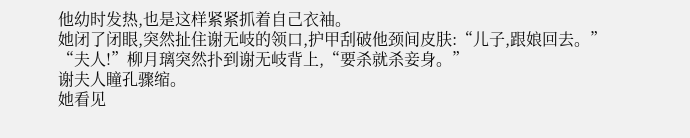他幼时发热,也是这样紧紧抓着自己衣袖。
她闭了闭眼,突然扯住谢无岐的领口,护甲刮破他颈间皮肤:“儿子,跟娘回去。”
“夫人!”柳月璃突然扑到谢无岐背上,“要杀就杀妾身。”
谢夫人瞳孔骤缩。
她看见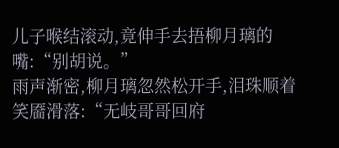儿子喉结滚动,竟伸手去捂柳月璃的嘴:“别胡说。”
雨声渐密,柳月璃忽然松开手,泪珠顺着笑靥滑落:“无岐哥哥回府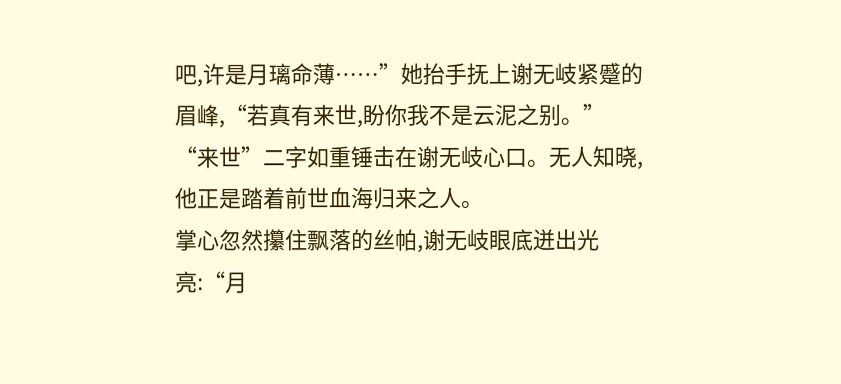吧,许是月璃命薄……”她抬手抚上谢无岐紧蹙的眉峰,“若真有来世,盼你我不是云泥之别。”
“来世”二字如重锤击在谢无岐心口。无人知晓,他正是踏着前世血海归来之人。
掌心忽然攥住飘落的丝帕,谢无岐眼底迸出光亮:“月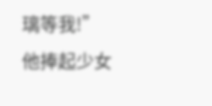璃等我!”
他捧起少女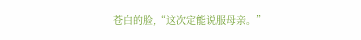苍白的脸,“这次定能说服母亲。”